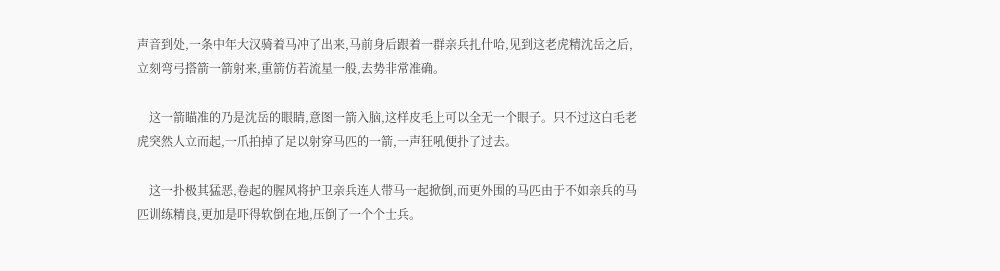声音到处,一条中年大汉骑着马冲了出来,马前身后跟着一群亲兵扎什哈,见到这老虎精沈岳之后,立刻弯弓搭箭一箭射来,重箭仿若流星一般,去势非常准确。

    这一箭瞄准的乃是沈岳的眼睛,意图一箭入脑,这样皮毛上可以全无一个眼子。只不过这白毛老虎突然人立而起,一爪拍掉了足以射穿马匹的一箭,一声狂吼便扑了过去。

    这一扑极其猛恶,卷起的腥风将护卫亲兵连人带马一起掀倒,而更外围的马匹由于不如亲兵的马匹训练精良,更加是吓得软倒在地,压倒了一个个士兵。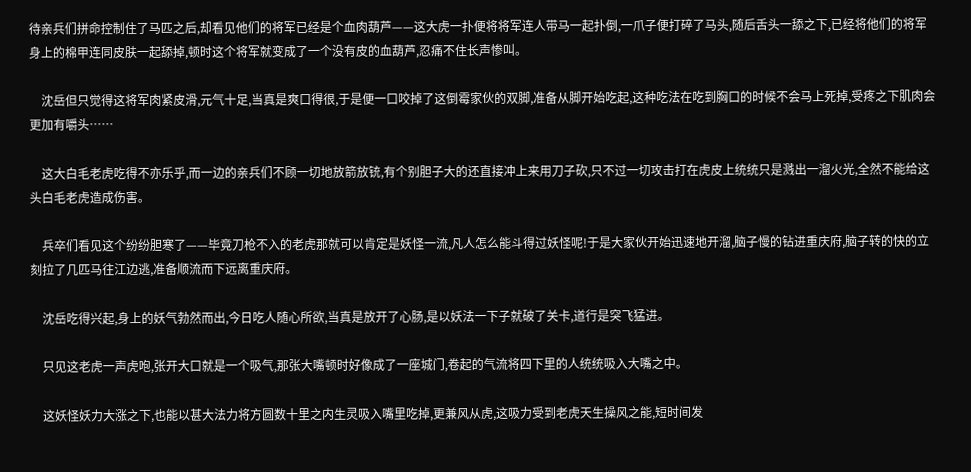待亲兵们拼命控制住了马匹之后,却看见他们的将军已经是个血肉葫芦——这大虎一扑便将将军连人带马一起扑倒,一爪子便打碎了马头,随后舌头一舔之下,已经将他们的将军身上的棉甲连同皮肤一起舔掉,顿时这个将军就变成了一个没有皮的血葫芦,忍痛不住长声惨叫。

    沈岳但只觉得这将军肉紧皮滑,元气十足,当真是爽口得很,于是便一口咬掉了这倒霉家伙的双脚,准备从脚开始吃起,这种吃法在吃到胸口的时候不会马上死掉,受疼之下肌肉会更加有嚼头……

    这大白毛老虎吃得不亦乐乎,而一边的亲兵们不顾一切地放箭放铳,有个别胆子大的还直接冲上来用刀子砍,只不过一切攻击打在虎皮上统统只是溅出一溜火光,全然不能给这头白毛老虎造成伤害。

    兵卒们看见这个纷纷胆寒了——毕竟刀枪不入的老虎那就可以肯定是妖怪一流,凡人怎么能斗得过妖怪呢!于是大家伙开始迅速地开溜,脑子慢的钻进重庆府,脑子转的快的立刻拉了几匹马往江边逃,准备顺流而下远离重庆府。

    沈岳吃得兴起,身上的妖气勃然而出,今日吃人随心所欲,当真是放开了心肠,是以妖法一下子就破了关卡,道行是突飞猛进。

    只见这老虎一声虎咆,张开大口就是一个吸气,那张大嘴顿时好像成了一座城门,卷起的气流将四下里的人统统吸入大嘴之中。

    这妖怪妖力大涨之下,也能以甚大法力将方圆数十里之内生灵吸入嘴里吃掉,更兼风从虎,这吸力受到老虎天生操风之能,短时间发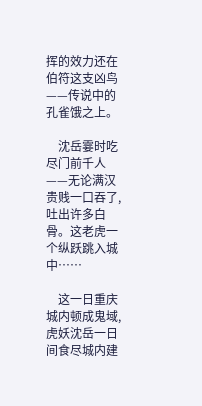挥的效力还在伯符这支凶鸟——传说中的孔雀饿之上。

    沈岳霎时吃尽门前千人——无论满汉贵贱一口吞了,吐出许多白骨。这老虎一个纵跃跳入城中……

    这一日重庆城内顿成鬼域,虎妖沈岳一日间食尽城内建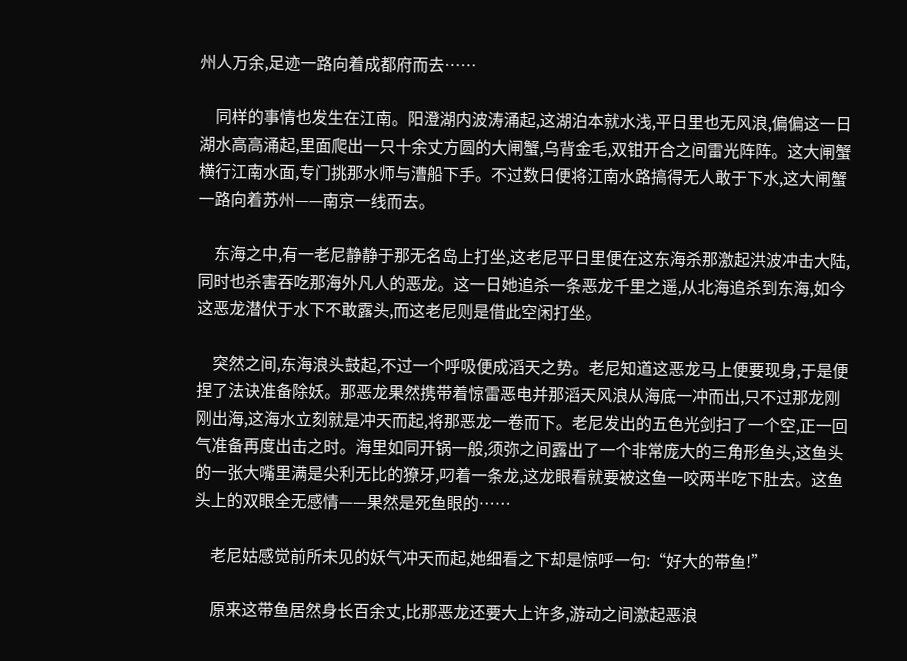州人万余,足迹一路向着成都府而去……

    同样的事情也发生在江南。阳澄湖内波涛涌起,这湖泊本就水浅,平日里也无风浪,偏偏这一日湖水高高涌起,里面爬出一只十余丈方圆的大闸蟹,乌背金毛,双钳开合之间雷光阵阵。这大闸蟹横行江南水面,专门挑那水师与漕船下手。不过数日便将江南水路搞得无人敢于下水,这大闸蟹一路向着苏州——南京一线而去。

    东海之中,有一老尼静静于那无名岛上打坐,这老尼平日里便在这东海杀那激起洪波冲击大陆,同时也杀害吞吃那海外凡人的恶龙。这一日她追杀一条恶龙千里之遥,从北海追杀到东海,如今这恶龙潜伏于水下不敢露头,而这老尼则是借此空闲打坐。

    突然之间,东海浪头鼓起,不过一个呼吸便成滔天之势。老尼知道这恶龙马上便要现身,于是便捏了法诀准备除妖。那恶龙果然携带着惊雷恶电并那滔天风浪从海底一冲而出,只不过那龙刚刚出海,这海水立刻就是冲天而起,将那恶龙一卷而下。老尼发出的五色光剑扫了一个空,正一回气准备再度出击之时。海里如同开锅一般,须弥之间露出了一个非常庞大的三角形鱼头,这鱼头的一张大嘴里满是尖利无比的獠牙,叼着一条龙,这龙眼看就要被这鱼一咬两半吃下肚去。这鱼头上的双眼全无感情——果然是死鱼眼的……

    老尼姑感觉前所未见的妖气冲天而起,她细看之下却是惊呼一句:“好大的带鱼!”

    原来这带鱼居然身长百余丈,比那恶龙还要大上许多,游动之间激起恶浪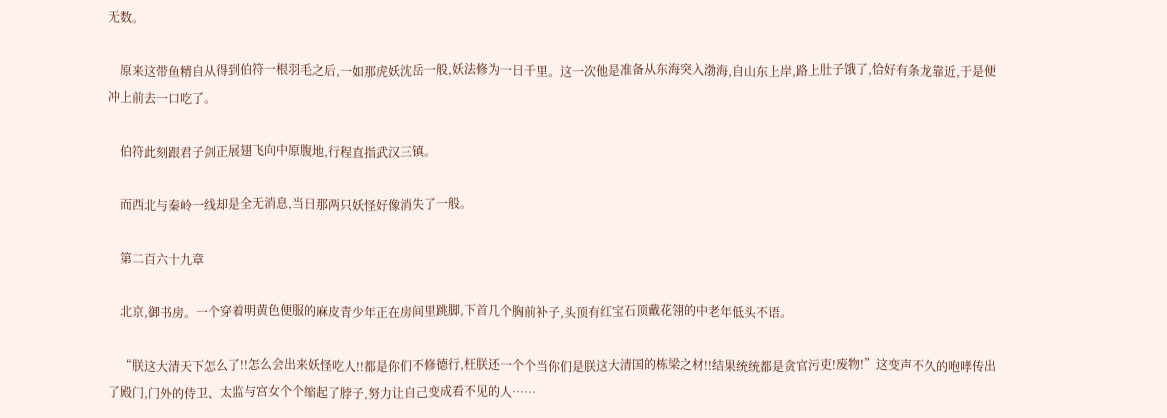无数。

    原来这带鱼精自从得到伯符一根羽毛之后,一如那虎妖沈岳一般,妖法修为一日千里。这一次他是准备从东海突入渤海,自山东上岸,路上肚子饿了,恰好有条龙靠近,于是便冲上前去一口吃了。

    伯符此刻跟君子剑正展翅飞向中原腹地,行程直指武汉三镇。

    而西北与秦岭一线却是全无消息,当日那两只妖怪好像消失了一般。

    第二百六十九章

    北京,御书房。一个穿着明黄色便服的麻皮青少年正在房间里跳脚,下首几个胸前补子,头顶有红宝石顶戴花翎的中老年低头不语。

    “朕这大清天下怎么了!!怎么会出来妖怪吃人!!都是你们不修德行,枉朕还一个个当你们是朕这大清国的栋梁之材!!结果统统都是贪官污吏!废物!”这变声不久的咆哮传出了殿门,门外的侍卫、太监与宫女个个缩起了脖子,努力让自己变成看不见的人……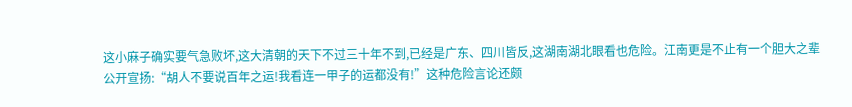这小麻子确实要气急败坏,这大清朝的天下不过三十年不到,已经是广东、四川皆反,这湖南湖北眼看也危险。江南更是不止有一个胆大之辈公开宣扬:“胡人不要说百年之运!我看连一甲子的运都没有!”这种危险言论还颇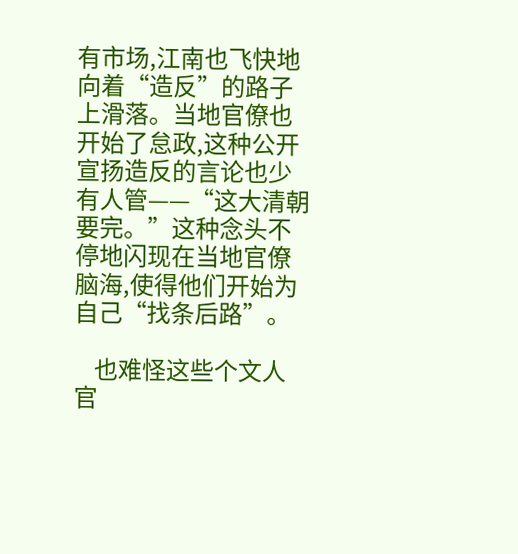有市场,江南也飞快地向着“造反”的路子上滑落。当地官僚也开始了怠政,这种公开宣扬造反的言论也少有人管——“这大清朝要完。”这种念头不停地闪现在当地官僚脑海,使得他们开始为自己“找条后路”。

    也难怪这些个文人官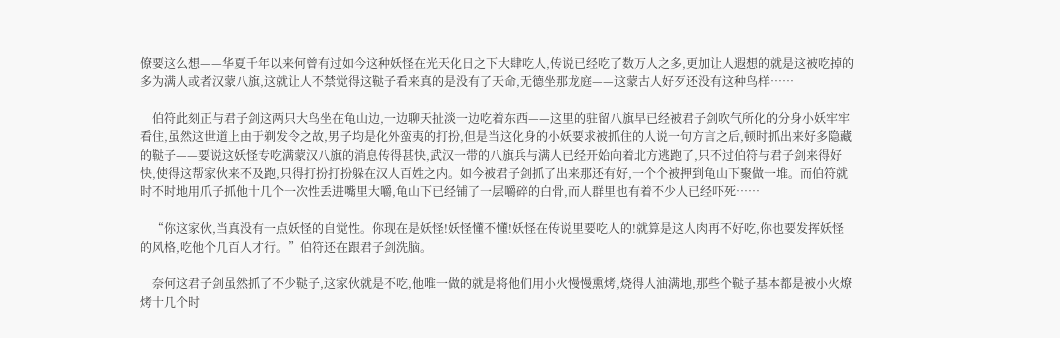僚要这么想——华夏千年以来何曾有过如今这种妖怪在光天化日之下大肆吃人,传说已经吃了数万人之多,更加让人遐想的就是这被吃掉的多为满人或者汉蒙八旗,这就让人不禁觉得这鞑子看来真的是没有了天命,无德坐那龙庭——这蒙古人好歹还没有这种鸟样……

    伯符此刻正与君子剑这两只大鸟坐在龟山边,一边聊天扯淡一边吃着东西——这里的驻留八旗早已经被君子剑吹气所化的分身小妖牢牢看住,虽然这世道上由于剃发令之故,男子均是化外蛮夷的打扮,但是当这化身的小妖要求被抓住的人说一句方言之后,顿时抓出来好多隐藏的鞑子——要说这妖怪专吃满蒙汉八旗的消息传得甚快,武汉一带的八旗兵与满人已经开始向着北方逃跑了,只不过伯符与君子剑来得好快,使得这帮家伙来不及跑,只得打扮打扮躲在汉人百姓之内。如今被君子剑抓了出来那还有好,一个个被押到龟山下聚做一堆。而伯符就时不时地用爪子抓他十几个一次性丢进嘴里大嚼,龟山下已经铺了一层嚼碎的白骨,而人群里也有着不少人已经吓死……

    “你这家伙,当真没有一点妖怪的自觉性。你现在是妖怪!妖怪懂不懂!妖怪在传说里要吃人的!就算是这人肉再不好吃,你也要发挥妖怪的风格,吃他个几百人才行。”伯符还在跟君子剑洗脑。

    奈何这君子剑虽然抓了不少鞑子,这家伙就是不吃,他唯一做的就是将他们用小火慢慢熏烤,烧得人油满地,那些个鞑子基本都是被小火燎烤十几个时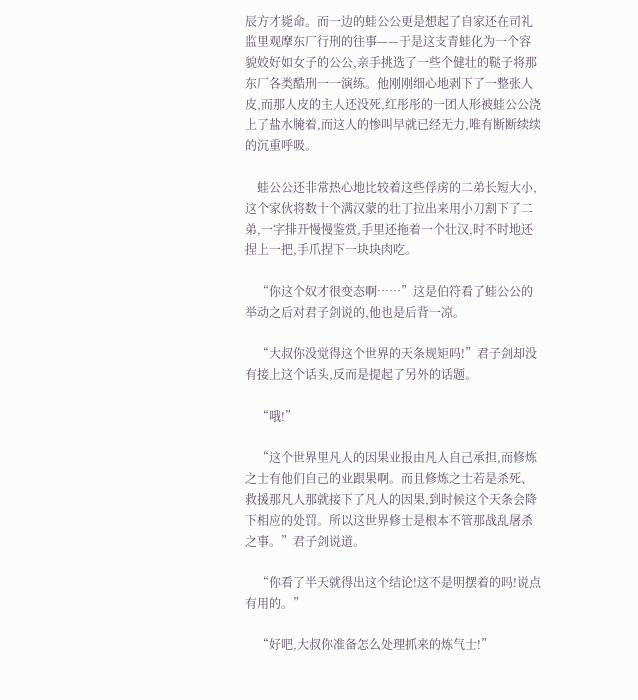辰方才毙命。而一边的蛙公公更是想起了自家还在司礼监里观摩东厂行刑的往事——于是这支青蛙化为一个容貌姣好如女子的公公,亲手挑选了一些个健壮的鞑子将那东厂各类酷刑一一演练。他刚刚细心地剥下了一整张人皮,而那人皮的主人还没死,红彤彤的一团人形被蛙公公浇上了盐水腌着,而这人的惨叫早就已经无力,唯有断断续续的沉重呼吸。

    蛙公公还非常热心地比较着这些俘虏的二弟长短大小,这个家伙将数十个满汉蒙的壮丁拉出来用小刀割下了二弟,一字排开慢慢鉴赏,手里还拖着一个壮汉,时不时地还捏上一把,手爪捏下一块块肉吃。

    “你这个奴才很变态啊……”这是伯符看了蛙公公的举动之后对君子剑说的,他也是后背一凉。

    “大叔你没觉得这个世界的天条规矩吗!”君子剑却没有接上这个话头,反而是提起了另外的话题。

    “哦!”

    “这个世界里凡人的因果业报由凡人自己承担,而修炼之士有他们自己的业跟果啊。而且修炼之士若是杀死、救援那凡人那就接下了凡人的因果,到时候这个天条会降下相应的处罚。所以这世界修士是根本不管那战乱屠杀之事。”君子剑说道。

    “你看了半天就得出这个结论!这不是明摆着的吗!说点有用的。”

    “好吧,大叔你准备怎么处理抓来的炼气士!”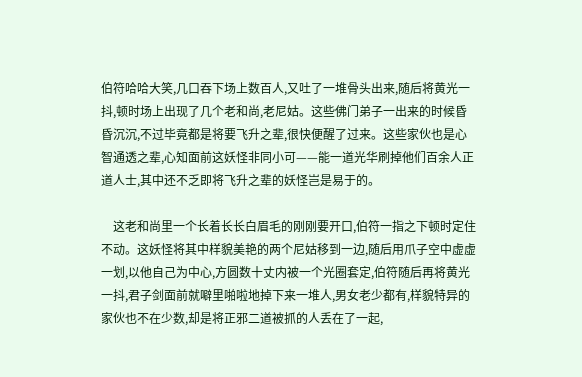伯符哈哈大笑,几口吞下场上数百人,又吐了一堆骨头出来,随后将黄光一抖,顿时场上出现了几个老和尚,老尼姑。这些佛门弟子一出来的时候昏昏沉沉,不过毕竟都是将要飞升之辈,很快便醒了过来。这些家伙也是心智通透之辈,心知面前这妖怪非同小可——能一道光华刷掉他们百余人正道人士,其中还不乏即将飞升之辈的妖怪岂是易于的。

    这老和尚里一个长着长长白眉毛的刚刚要开口,伯符一指之下顿时定住不动。这妖怪将其中样貌美艳的两个尼姑移到一边,随后用爪子空中虚虚一划,以他自己为中心,方圆数十丈内被一个光圈套定,伯符随后再将黄光一抖,君子剑面前就噼里啪啦地掉下来一堆人,男女老少都有,样貌特异的家伙也不在少数,却是将正邪二道被抓的人丢在了一起,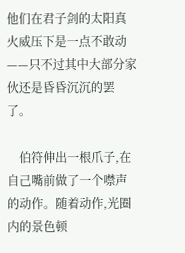他们在君子剑的太阳真火威压下是一点不敢动——只不过其中大部分家伙还是昏昏沉沉的罢了。

    伯符伸出一根爪子,在自己嘴前做了一个噤声的动作。随着动作,光圈内的景色顿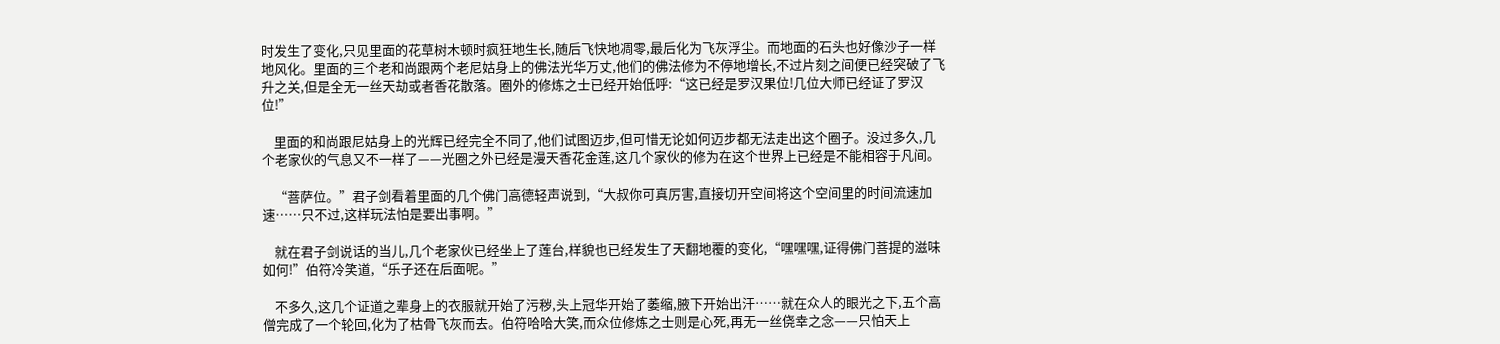时发生了变化,只见里面的花草树木顿时疯狂地生长,随后飞快地凋零,最后化为飞灰浮尘。而地面的石头也好像沙子一样地风化。里面的三个老和尚跟两个老尼姑身上的佛法光华万丈,他们的佛法修为不停地增长,不过片刻之间便已经突破了飞升之关,但是全无一丝天劫或者香花散落。圈外的修炼之士已经开始低呼:“这已经是罗汉果位!几位大师已经证了罗汉位!”

    里面的和尚跟尼姑身上的光辉已经完全不同了,他们试图迈步,但可惜无论如何迈步都无法走出这个圈子。没过多久,几个老家伙的气息又不一样了——光圈之外已经是漫天香花金莲,这几个家伙的修为在这个世界上已经是不能相容于凡间。

    “菩萨位。”君子剑看着里面的几个佛门高德轻声说到,“大叔你可真厉害,直接切开空间将这个空间里的时间流速加速……只不过,这样玩法怕是要出事啊。”

    就在君子剑说话的当儿,几个老家伙已经坐上了莲台,样貌也已经发生了天翻地覆的变化,“嘿嘿嘿,证得佛门菩提的滋味如何!”伯符冷笑道,“乐子还在后面呢。”

    不多久,这几个证道之辈身上的衣服就开始了污秽,头上冠华开始了萎缩,腋下开始出汗……就在众人的眼光之下,五个高僧完成了一个轮回,化为了枯骨飞灰而去。伯符哈哈大笑,而众位修炼之士则是心死,再无一丝侥幸之念——只怕天上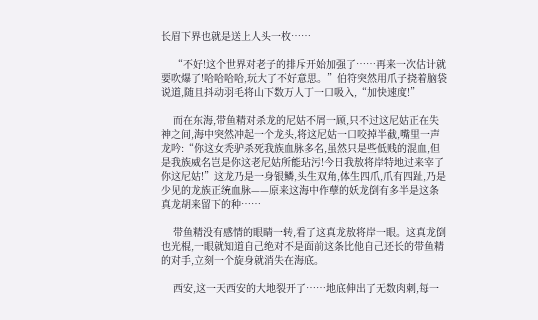长眉下界也就是送上人头一枚……

    “不好!这个世界对老子的排斥开始加强了……再来一次估计就要吹爆了!哈哈哈哈,玩大了不好意思。”伯符突然用爪子挠着脑袋说道,随且抖动羽毛将山下数万人丁一口吸入,“加快速度!”

    而在东海,带鱼精对杀龙的尼姑不屑一顾,只不过这尼姑正在失神之间,海中突然冲起一个龙头,将这尼姑一口咬掉半截,嘴里一声龙吟:“你这女秃驴杀死我族血脉多名,虽然只是些低贱的混血,但是我族威名岂是你这老尼姑所能玷污!今日我敖将岸特地过来宰了你这尼姑!”这龙乃是一身银鳞,头生双角,体生四爪,爪有四趾,乃是少见的龙族正统血脉——原来这海中作孽的妖龙倒有多半是这条真龙胡来留下的种……

    带鱼精没有感情的眼睛一转,看了这真龙敖将岸一眼。这真龙倒也光棍,一眼就知道自己绝对不是面前这条比他自己还长的带鱼精的对手,立刻一个旋身就消失在海底。

    西安,这一天西安的大地裂开了……地底伸出了无数肉刺,每一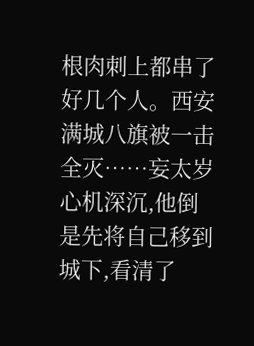根肉刺上都串了好几个人。西安满城八旗被一击全灭……妄太岁心机深沉,他倒是先将自己移到城下,看清了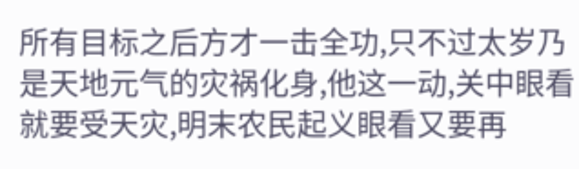所有目标之后方才一击全功,只不过太岁乃是天地元气的灾祸化身,他这一动,关中眼看就要受天灾,明末农民起义眼看又要再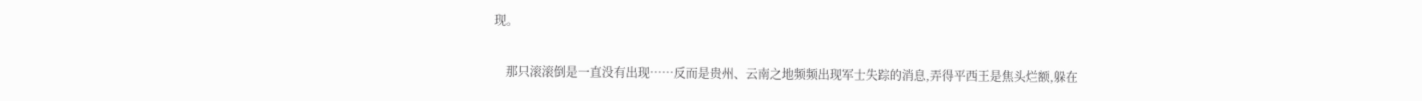现。

    那只滚滚倒是一直没有出现……反而是贵州、云南之地频频出现军士失踪的消息,弄得平西王是焦头烂额,躲在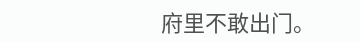府里不敢出门。